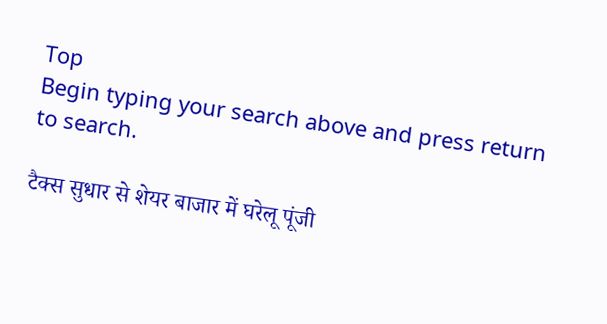Top
Begin typing your search above and press return to search.

टैक्स सुधार से शेयर बाजार में घरेलू पूंजी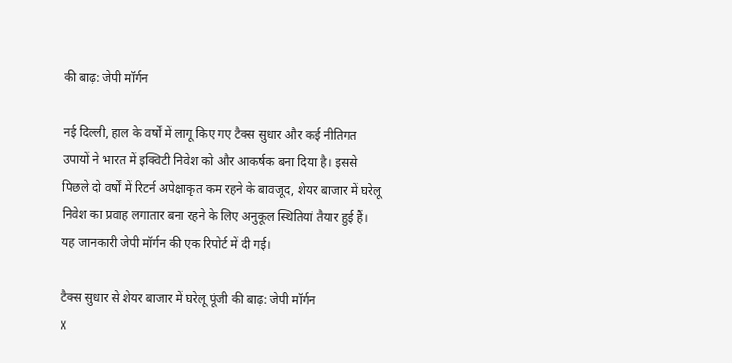की बाढ़: जेपी मॉर्गन

नई दिल्ली, हाल के वर्षों में लागू किए गए टैक्स सुधार और कई नीतिगत उपायों ने भारत में इक्विटी निवेश को और आकर्षक बना दिया है। इससे पिछले दो वर्षों में रिटर्न अपेक्षाकृत कम रहने के बावजूद, शेयर बाजार में घरेलू निवेश का प्रवाह लगातार बना रहने के लिए अनुकूल स्थितियां तैयार हुई हैं। यह जानकारी जेपी मॉर्गन की एक रिपोर्ट में दी गई।

टैक्स सुधार से शेयर बाजार में घरेलू पूंजी की बाढ़: जेपी मॉर्गन
X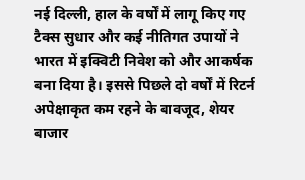नई दिल्ली, हाल के वर्षों में लागू किए गए टैक्स सुधार और कई नीतिगत उपायों ने भारत में इक्विटी निवेश को और आकर्षक बना दिया है। इससे पिछले दो वर्षों में रिटर्न अपेक्षाकृत कम रहने के बावजूद, शेयर बाजार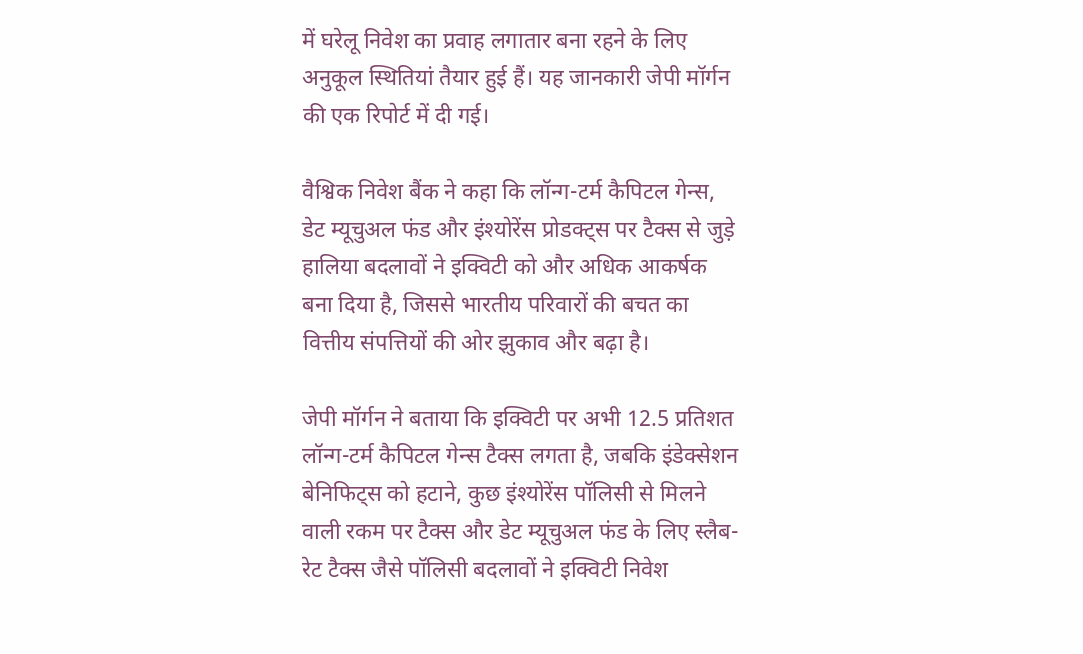में घरेलू निवेश का प्रवाह लगातार बना रहने के लिए अनुकूल स्थितियां तैयार हुई हैं। यह जानकारी जेपी मॉर्गन की एक रिपोर्ट में दी गई।

वैश्विक निवेश बैंक ने कहा कि लॉन्ग-टर्म कैपिटल गेन्स, डेट म्यूचुअल फंड और इंश्योरेंस प्रोडक्ट्स पर टैक्स से जुड़े हालिया बदलावों ने इक्विटी को और अधिक आकर्षक बना दिया है, जिससे भारतीय परिवारों की बचत का वित्तीय संपत्तियों की ओर झुकाव और बढ़ा है।

जेपी मॉर्गन ने बताया कि इक्विटी पर अभी 12.5 प्रतिशत लॉन्ग-टर्म कैपिटल गेन्स टैक्स लगता है, जबकि इंडेक्सेशन बेनिफिट्स को हटाने, कुछ इंश्योरेंस पॉलिसी से मिलने वाली रकम पर टैक्स और डेट म्यूचुअल फंड के लिए स्लैब-रेट टैक्स जैसे पॉलिसी बदलावों ने इक्विटी निवेश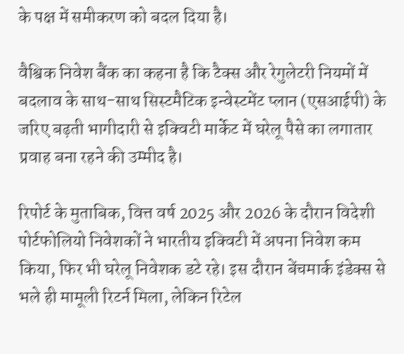के पक्ष में समीकरण को बदल दिया है।

वैश्विक निवेश बैंक का कहना है कि टैक्स और रेगुलेटरी नियमों में बदलाव के साथ-साथ सिस्टमैटिक इन्वेस्टमेंट प्लान (एसआईपी) के जरिए बढ़ती भागीदारी से इक्विटी मार्केट में घरेलू पैसे का लगातार प्रवाह बना रहने की उम्मीद है।

रिपोर्ट के मुताबिक, वित्त वर्ष 2025 और 2026 के दौरान विदेशी पोर्टफोलियो निवेशकों ने भारतीय इक्विटी में अपना निवेश कम किया, फिर भी घरेलू निवेशक डटे रहे। इस दौरान बेंचमार्क इंडेक्स से भले ही मामूली रिटर्न मिला, लेकिन रिटेल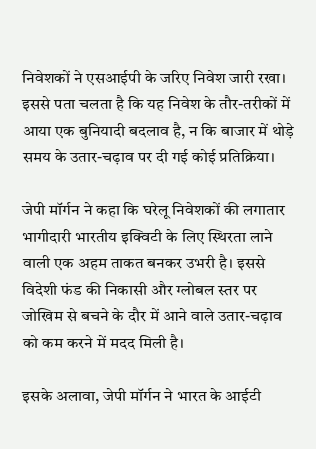निवेशकों ने एसआईपी के जरिए निवेश जारी रखा। इससे पता चलता है कि यह निवेश के तौर-तरीकों में आया एक बुनियादी बदलाव है, न कि बाजार में थोड़े समय के उतार-चढ़ाव पर दी गई कोई प्रतिक्रिया।

जेपी मॉर्गन ने कहा कि घरेलू निवेशकों की लगातार भागीदारी भारतीय इक्विटी के लिए स्थिरता लाने वाली एक अहम ताकत बनकर उभरी है। इससे विदेशी फंड की निकासी और ग्लोबल स्तर पर जोखिम से बचने के दौर में आने वाले उतार-चढ़ाव को कम करने में मदद मिली है।

इसके अलावा, जेपी मॉर्गन ने भारत के आईटी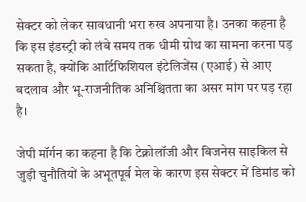सेक्टर को लेकर सावधानी भरा रुख अपनाया है। उनका कहना है कि इस इंडस्ट्री को लंबे समय तक धीमी ग्रोथ का सामना करना पड़ सकता है, क्योंकि आर्टिफिशियल इंटेलिजेंस (एआई) से आए बदलाव और भू-राजनीतिक अनिश्चितता का असर मांग पर पड़ रहा है।

जेपी मॉर्गन का कहना है कि टेक्नोलॉजी और बिजनेस साइकिल से जुड़ी चुनौतियों के अभूतपूर्व मेल के कारण इस सेक्टर में डिमांड को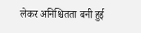लेकर अनिश्चितता बनी हुई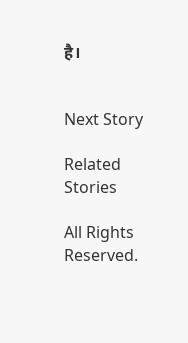है।


Next Story

Related Stories

All Rights Reserved.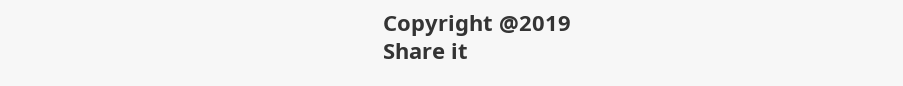Copyright @2019
Share it